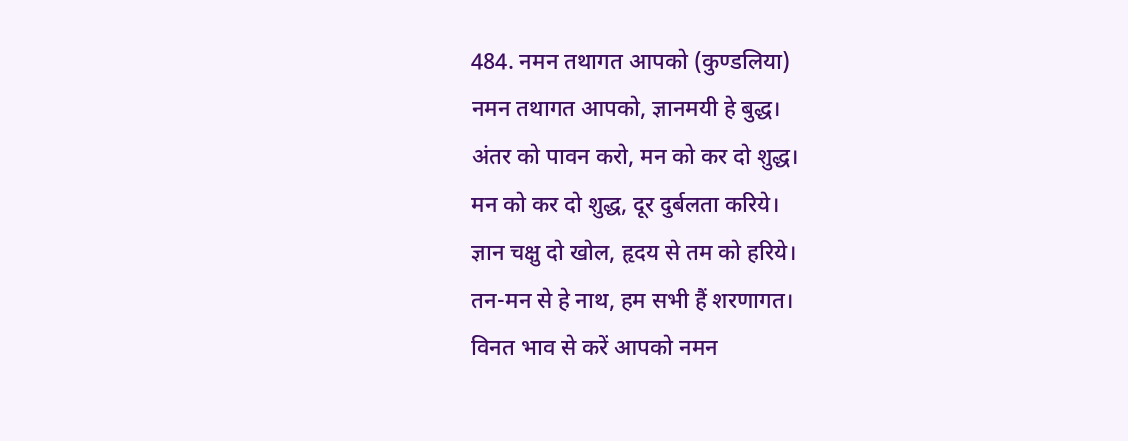484. नमन तथागत आपको (कुण्डलिया)
नमन तथागत आपको, ज्ञानमयी हे बुद्ध।
अंतर को पावन करो, मन को कर दो शुद्ध।
मन को कर दो शुद्ध, दूर दुर्बलता करिये।
ज्ञान चक्षु दो खोल, हृदय से तम को हरिये।
तन-मन से हे नाथ, हम सभी हैं शरणागत।
विनत भाव से करें आपको नमन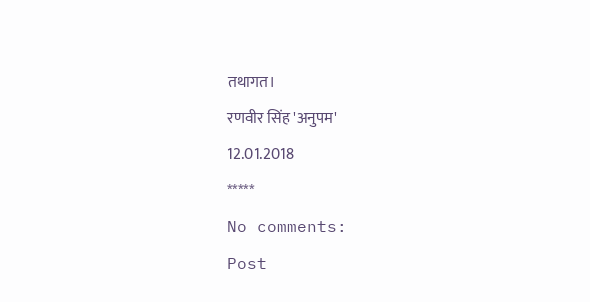तथागत।
रणवीर सिंह 'अनुपम'
12.01.2018
*****
No comments:
Post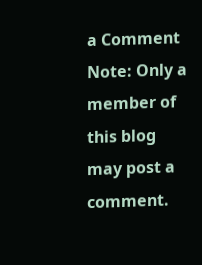a Comment
Note: Only a member of this blog may post a comment.